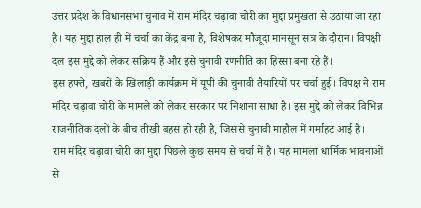उत्तर प्रदेश के विधानसभा चुनाव में राम मंदिर चढ़ावा चोरी का मुद्दा प्रमुखता से उठाया जा रहा है। यह मुद्दा हाल ही में चर्चा का केंद्र बना है, विशेषकर मौजूदा मानसून सत्र के दौरान। विपक्षी दल इस मुद्दे को लेकर सक्रिय हैं और इसे चुनावी रणनीति का हिस्सा बना रहे हैं।
इस हफ्ते, खबरों के खिलाड़ी कार्यक्रम में यूपी की चुनावी तैयारियों पर चर्चा हुई। विपक्ष ने राम मंदिर चढ़ावा चोरी के मामले को लेकर सरकार पर निशाना साधा है। इस मुद्दे को लेकर विभिन्न राजनीतिक दलों के बीच तीखी बहस हो रही है, जिससे चुनावी माहौल में गर्माहट आई है।
राम मंदिर चढ़ावा चोरी का मुद्दा पिछले कुछ समय से चर्चा में है। यह मामला धार्मिक भावनाओं से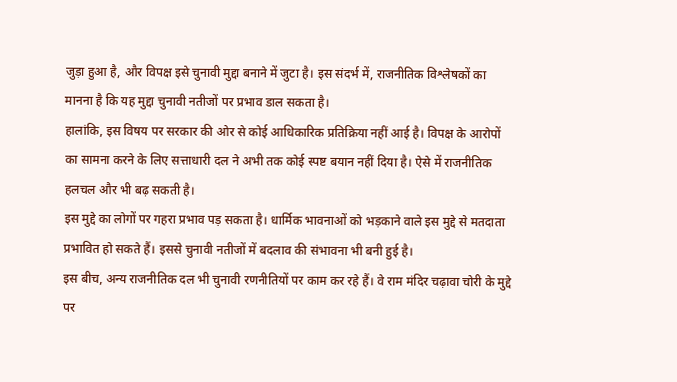जुड़ा हुआ है, और विपक्ष इसे चुनावी मुद्दा बनाने में जुटा है। इस संदर्भ में, राजनीतिक विश्लेषकों का मानना है कि यह मुद्दा चुनावी नतीजों पर प्रभाव डाल सकता है।
हालांकि, इस विषय पर सरकार की ओर से कोई आधिकारिक प्रतिक्रिया नहीं आई है। विपक्ष के आरोपों का सामना करने के लिए सत्ताधारी दल ने अभी तक कोई स्पष्ट बयान नहीं दिया है। ऐसे में राजनीतिक हलचल और भी बढ़ सकती है।
इस मुद्दे का लोगों पर गहरा प्रभाव पड़ सकता है। धार्मिक भावनाओं को भड़काने वाले इस मुद्दे से मतदाता प्रभावित हो सकते हैं। इससे चुनावी नतीजों में बदलाव की संभावना भी बनी हुई है।
इस बीच, अन्य राजनीतिक दल भी चुनावी रणनीतियों पर काम कर रहे हैं। वे राम मंदिर चढ़ावा चोरी के मुद्दे पर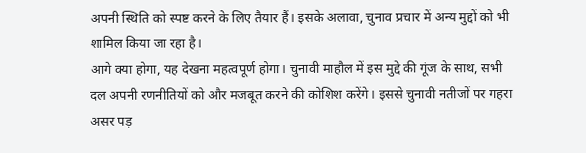अपनी स्थिति को स्पष्ट करने के लिए तैयार हैं। इसके अलावा, चुनाव प्रचार में अन्य मुद्दों को भी शामिल किया जा रहा है।
आगे क्या होगा, यह देखना महत्वपूर्ण होगा। चुनावी माहौल में इस मुद्दे की गूंज के साथ, सभी दल अपनी रणनीतियों को और मजबूत करने की कोशिश करेंगे। इससे चुनावी नतीजों पर गहरा असर पड़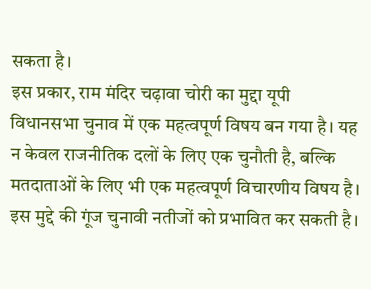सकता है।
इस प्रकार, राम मंदिर चढ़ावा चोरी का मुद्दा यूपी विधानसभा चुनाव में एक महत्वपूर्ण विषय बन गया है। यह न केवल राजनीतिक दलों के लिए एक चुनौती है, बल्कि मतदाताओं के लिए भी एक महत्वपूर्ण विचारणीय विषय है। इस मुद्दे की गूंज चुनावी नतीजों को प्रभावित कर सकती है।